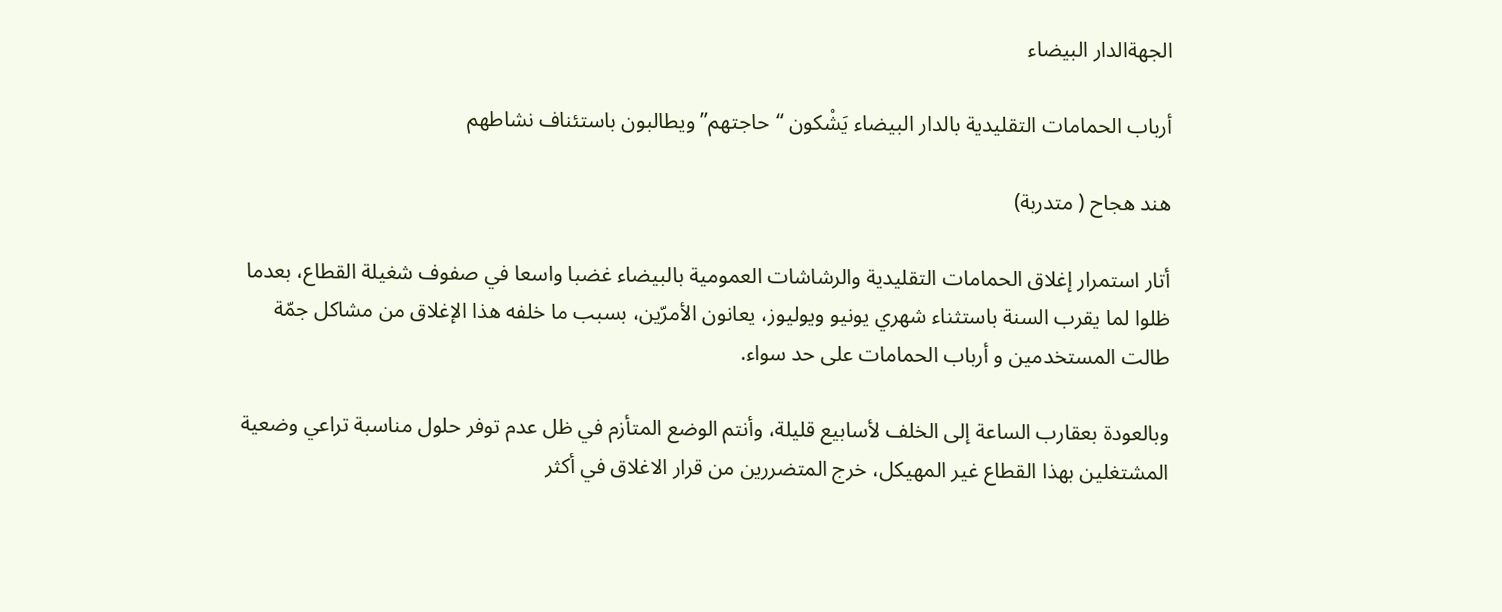الجهةالدار البيضاء

أرباب الحمامات التقليدية بالدار البيضاء يَشْكون “حاجتهم” ويطالبون باستئناف نشاطهم

هند هجاح ( متدربة)

أتار استمرار إغلاق الحمامات التقليدية والرشاشات العمومية بالبيضاء غضبا واسعا في صفوف شغيلة القطاع، بعدما ظلوا لما يقرب السنة باستثناء شهري يونيو ويوليوز، يعانون الأمرّين، بسبب ما خلفه هذا الإغلاق من مشاكل جمّة طالت المستخدمين و أرباب الحمامات على حد سواء.

وبالعودة بعقارب الساعة إلى الخلف لأسابيع قليلة، وأنتم الوضع المتأزم في ظل عدم توفر حلول مناسبة تراعي وضعية المشتغلين بهذا القطاع غير المهيكل، خرج المتضررين من قرار الاغلاق في أكثر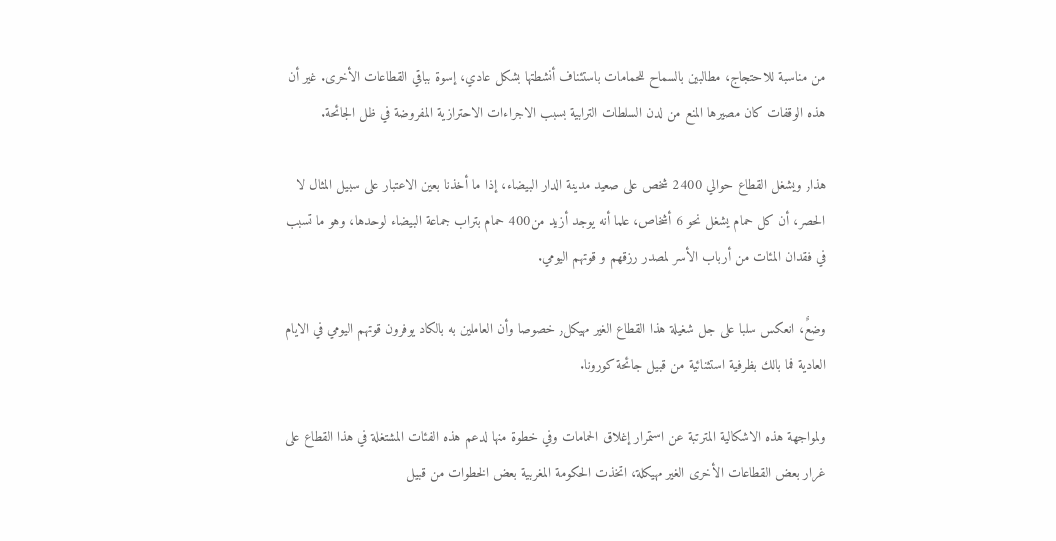من مناسبة للاحتجاج، مطالبين بالسماح للحمامات باستئناف أنشطتها بشكل عادي، إسوة بباقي القطاعات الأخرى. غير أن هذه الوقفات كان مصيرها المنع من لدن السلطات الترابية بسبب الاجراءات الاحترازية المفروضة في ظل الجائحة.

هذا٫ ويشغل القطاع حوالي 2400 شخص على صعيد مدينة الدار البيضاء، إذا ما أخذنا بعين الاعتبار على سبيل المثال لا الحصر، أن كل حمام يشغل نحو 6 أشخاص، علما أنه يوجد أزيد من400 حمام بتراب جماعة البيضاء لوحدها، وهو ما تسبب في فقدان المئات من أرباب الأسر لمصدر رزقهم و قوتهم اليومي.

وضعٌ، انعكس سلبا على جل شغيلة هذا القطاع الغير مهيكل٫ خصوصا وأن العاملين به بالكاد يوفرون قوتهم اليومي في الايام العادية فما بالك بظرفية استثنائية من قبيل جائحة كورونا.

ولمواجهة هذه الاشكالية المترتبة عن استمرار إغلاق الحمامات وفي خطوة منها لدعم هذه الفئات المشتغلة في هذا القطاع على غرار بعض القطاعات الأخرى الغير مهيكلة، اتخذت الحكومة المغربية بعض الخطوات من قبيل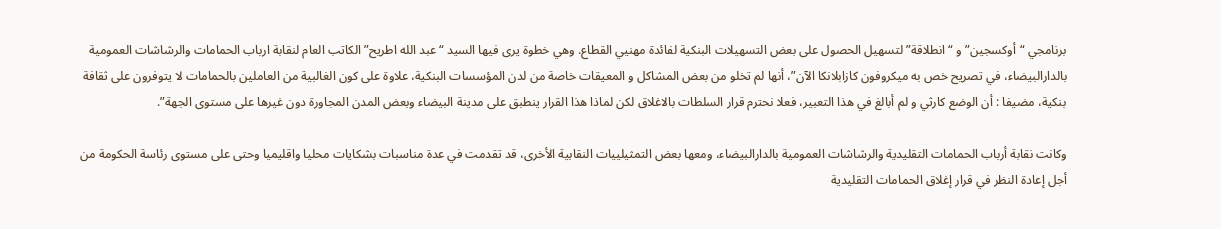برنامجي “أوكسجين” و “انطلاقة” لتسهيل الحصول على بعض التسهيلات البنكية لفائدة مهنيي القطاع. وهي خطوة يرى فيها السيد “عبد الله اطريح” الكاتب العام لنقابة ارباب الحمامات والرشاشات العمومية بالدارالبيضاء، في تصريح خص به ميكروفون كازابلانكا الآن”، أنها لم تخلو من بعض المشاكل و المعيقات خاصة من لدن المؤسسات البنكية، علاوة على كون الغالبية من العاملين بالحمامات لا يتوفرون على ثقافة بنكية، مضيفا : أن الوضع كارثي و لم أبالغ في هذا التعبير، فعلا نحترم قرار السلطات بالاغلاق لكن لماذا هذا القرار ينطبق على مدينة البيضاء وبعض المدن المجاورة دون غيرها على مستوى الجهة”.

وكانت نقابة أرباب الحمامات التقليدية والرشاشات العمومية بالدارالبيضاء، ومعها بعض التمثيلييات النقابية الأخرى، قد تقدمت في عدة مناسبات بشكايات محليا واقليميا وحتى على مستوى رئاسة الحكومة من أجل إعادة النظر في قرار إغلاق الحمامات التقليدية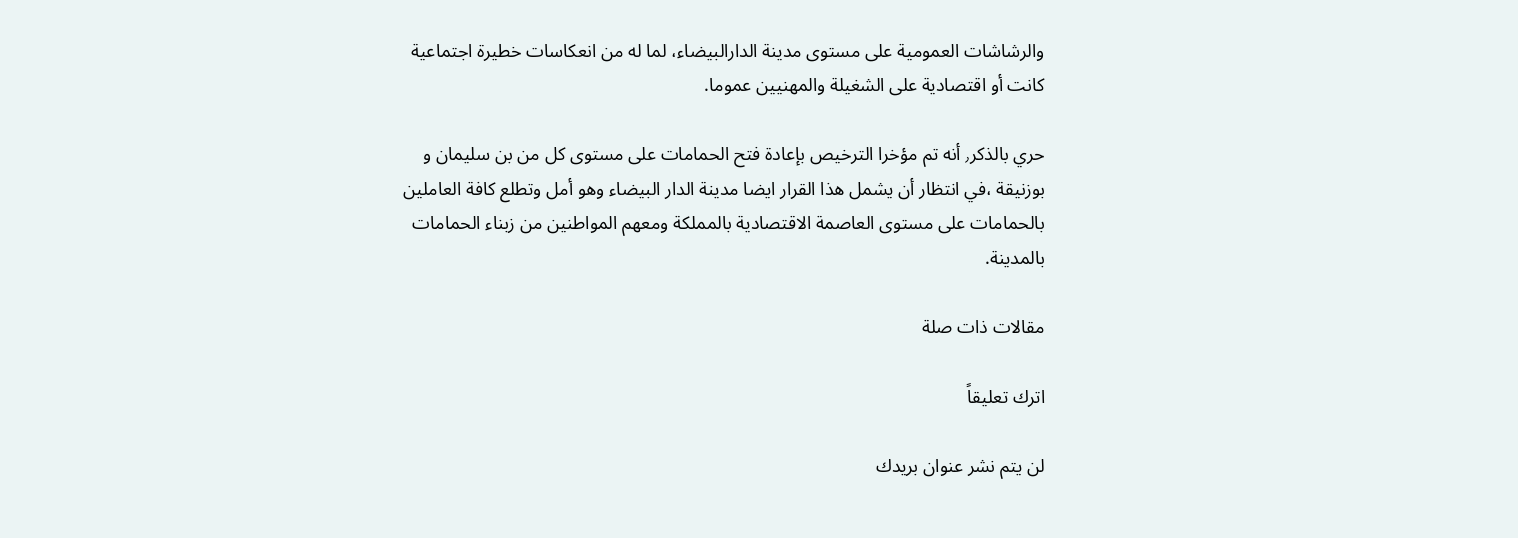والرشاشات العمومية على مستوى مدينة الدارالبيضاء، لما له من انعكاسات خطيرة اجتماعية كانت أو اقتصادية على الشغيلة والمهنيين عموما.

حري بالذكر٫ أنه تم مؤخرا الترخيص بإعادة فتح الحمامات على مستوى كل من بن سليمان و بوزنيقة ،في انتظار أن يشمل هذا القرار ايضا مدينة الدار البيضاء وهو أمل وتطلع كافة العاملين بالحمامات على مستوى العاصمة الاقتصادية بالمملكة ومعهم المواطنين من زبناء الحمامات بالمدينة.

مقالات ذات صلة

اترك تعليقاً

لن يتم نشر عنوان بريدك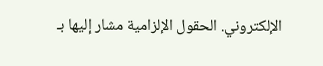الإلكتروني. الحقول الإلزامية مشار إليها بـ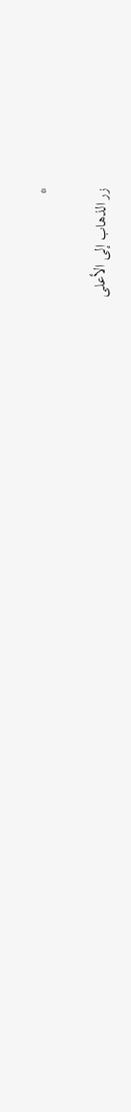*

زر الذهاب إلى الأعلى